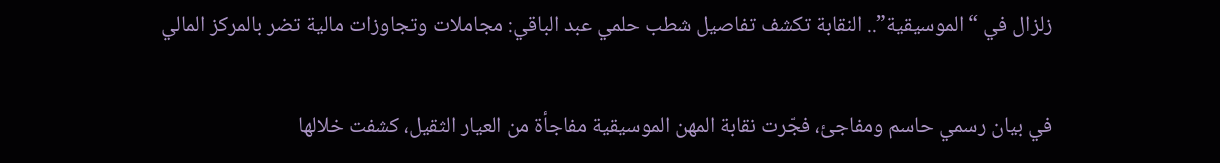زلزال في “الموسيقية”.. النقابة تكشف تفاصيل شطب حلمي عبد الباقي: مجاملات وتجاوزات مالية تضر بالمركز المالي

في بيان رسمي حاسم ومفاجئ، فجّرت نقابة المهن الموسيقية مفاجأة من العيار الثقيل، كشفت خلالها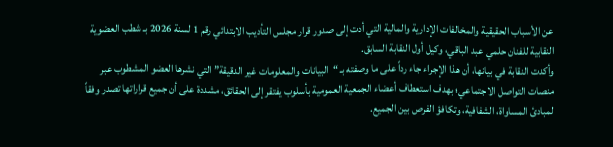عن الأسباب الحقيقية والمخالفات الإدارية والمالية التي أدت إلى صدور قرار مجلس التأديب الابتدائي رقم 1 لسنة 2026 بـ شطب العضوية النقابية للفنان حلمي عبد الباقي، وكيل أول النقابة السابق.
وأكدت النقابة في بيانها، أن هذا الإجراء جاء رداً على ما وصفته بـ “البيانات والمعلومات غير الدقيقة” التي نشرها العضو المشطوب عبر منصات التواصل الاجتماعي؛ بهدف استعطاف أعضاء الجمعية العمومية بأسلوب يفتقر إلى الحقائق، مشددة على أن جميع قراراتها تصدر وفقاً لمبادئ المساواة، الشفافية، وتكافؤ الفرص بين الجميع.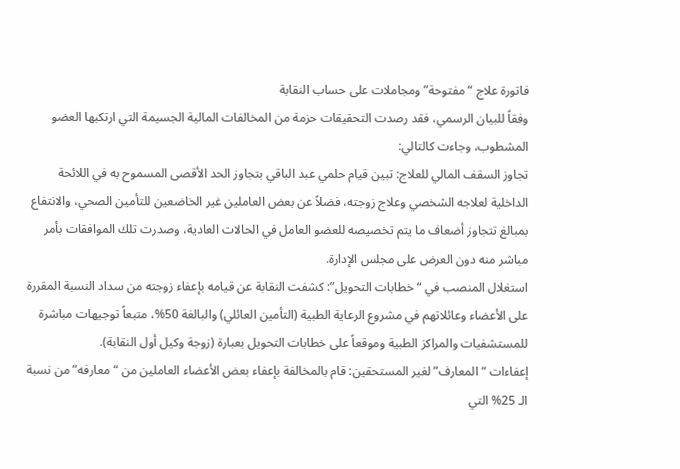فاتورة علاج “مفتوحة” ومجاملات على حساب النقابة
وفقاً للبيان الرسمي، فقد رصدت التحقيقات حزمة من المخالفات المالية الجسيمة التي ارتكبها العضو المشطوب، وجاءت كالتالي:
تجاوز السقف المالي للعلاج: تبين قيام حلمي عبد الباقي بتجاوز الحد الأقصى المسموح به في اللائحة الداخلية لعلاجه الشخصي وعلاج زوجته، فضلاً عن بعض العاملين غير الخاضعين للتأمين الصحي، والانتفاع بمبالغ تتجاوز أضعاف ما يتم تخصيصه للعضو العامل في الحالات العادية، وصدرت تلك الموافقات بأمر مباشر منه دون العرض على مجلس الإدارة.
استغلال المنصب في “خطابات التحويل”: كشفت النقابة عن قيامه بإعفاء زوجته من سداد النسبة المقررة على الأعضاء وعائلاتهم في مشروع الرعاية الطبية (التأمين العائلي) والبالغة 50%، متبعاً توجيهات مباشرة للمستشفيات والمراكز الطبية وموقعاً على خطابات التحويل بعبارة (زوجة وكيل أول النقابة).
إعفاءات “المعارف” لغير المستحقين: قام بالمخالفة بإعفاء بعض الأعضاء العاملين من “معارفه” من نسبة الـ 25% التي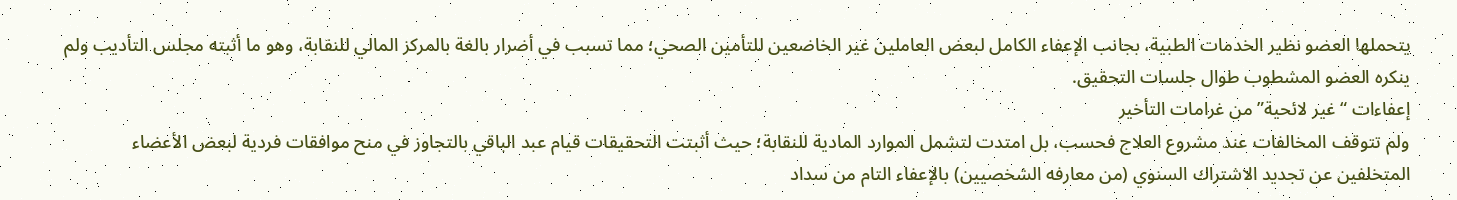يتحملها العضو نظير الخدمات الطبية، بجانب الإعفاء الكامل لبعض العاملين غير الخاضعين للتأمين الصحي؛ مما تسبب في أضرار بالغة بالمركز المالي للنقابة، وهو ما أثبته مجلس التأديب ولم ينكره العضو المشطوب طوال جلسات التحقيق.
إعفاءات “غير لائحية” من غرامات التأخير
ولم تتوقف المخالفات عند مشروع العلاج فحسب، بل امتدت لتشمل الموارد المادية للنقابة؛ حيث أثبتت التحقيقات قيام عبد الباقي بالتجاوز في منح موافقات فردية لبعض الأعضاء المتخلفين عن تجديد الاشتراك السنوي (من معارفه الشخصيين) بالإعفاء التام من سداد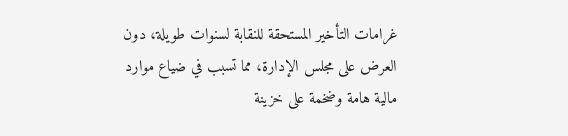غرامات التأخير المستحقة للنقابة لسنوات طويلة، دون العرض على مجلس الإدارة، مما تسبب في ضياع موارد مالية هامة وضخمة على خزينة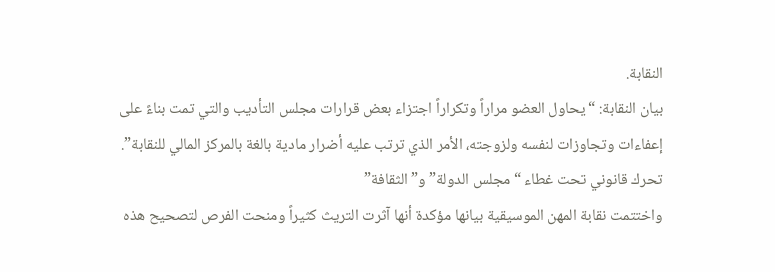النقابة.
بيان النقابة: “يحاول العضو مراراً وتكراراً اجتزاء بعض قرارات مجلس التأديب والتي تمت بناءً على إعفاءات وتجاوزات لنفسه ولزوجته، الأمر الذي ترتب عليه أضرار مادية بالغة بالمركز المالي للنقابة”.
تحرك قانوني تحت غطاء “مجلس الدولة” و”الثقافة”
واختتمت نقابة المهن الموسيقية بيانها مؤكدة أنها آثرت التريث كثيراً ومنحت الفرص لتصحيح هذه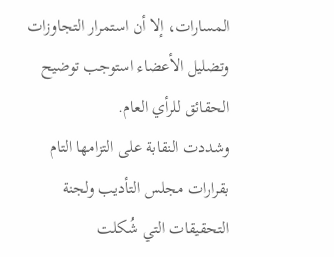المسارات، إلا أن استمرار التجاوزات وتضليل الأعضاء استوجب توضيح الحقائق للرأي العام.
وشددت النقابة على التزامها التام بقرارات مجلس التأديب ولجنة التحقيقات التي شُكلت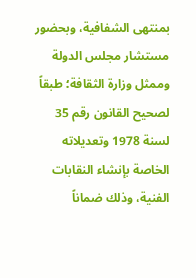بمنتهى الشفافية، وبحضور مستشار مجلس الدولة وممثل وزارة الثقافة؛ طبقاً لصحيح القانون رقم 35 لسنة 1978 وتعديلاته الخاصة بإنشاء النقابات الفنية، وذلك ضماناً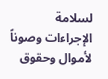لسلامة الإجراءات وصوناً لأموال وحقوق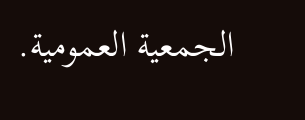الجمعية العمومية.